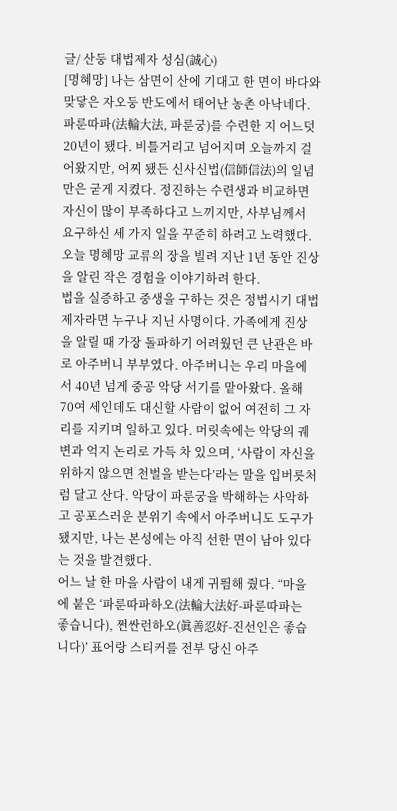글/ 산둥 대법제자 성심(誠心)
[명혜망] 나는 삼면이 산에 기대고 한 면이 바다와 맞닿은 자오둥 반도에서 태어난 농촌 아낙네다. 파룬따파(法輪大法, 파룬궁)를 수련한 지 어느덧 20년이 됐다. 비틀거리고 넘어지며 오늘까지 걸어왔지만, 어찌 됐든 신사신법(信師信法)의 일념만은 굳게 지켰다. 정진하는 수련생과 비교하면 자신이 많이 부족하다고 느끼지만, 사부님께서 요구하신 세 가지 일을 꾸준히 하려고 노력했다. 오늘 명혜망 교류의 장을 빌려 지난 1년 동안 진상을 알린 작은 경험을 이야기하려 한다.
법을 실증하고 중생을 구하는 것은 정법시기 대법제자라면 누구나 지닌 사명이다. 가족에게 진상을 알릴 때 가장 돌파하기 어려웠던 큰 난관은 바로 아주버니 부부였다. 아주버니는 우리 마을에서 40년 넘게 중공 악당 서기를 맡아왔다. 올해 70여 세인데도 대신할 사람이 없어 여전히 그 자리를 지키며 일하고 있다. 머릿속에는 악당의 궤변과 억지 논리로 가득 차 있으며, ‘사람이 자신을 위하지 않으면 천벌을 받는다’라는 말을 입버릇처럼 달고 산다. 악당이 파룬궁을 박해하는 사악하고 공포스러운 분위기 속에서 아주버니도 도구가 됐지만, 나는 본성에는 아직 선한 면이 남아 있다는 것을 발견했다.
어느 날 한 마을 사람이 내게 귀띔해 줬다. “마을에 붙은 ‘파룬따파하오(法輪大法好-파룬따파는 좋습니다), 쩐싼런하오(眞善忍好-진선인은 좋습니다)’ 표어랑 스티커를 전부 당신 아주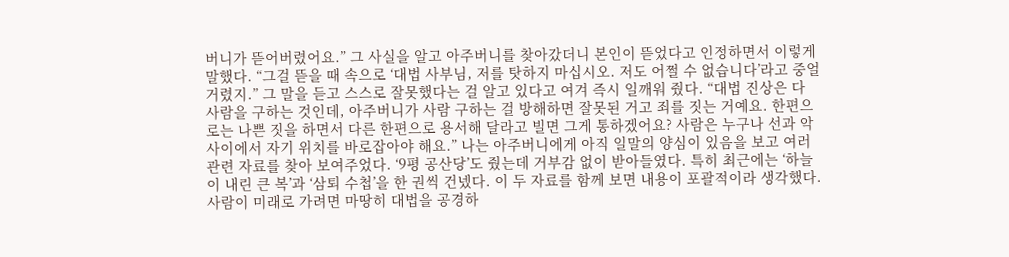버니가 뜯어버렸어요.” 그 사실을 알고 아주버니를 찾아갔더니 본인이 뜯었다고 인정하면서 이렇게 말했다. “그걸 뜯을 때 속으로 ‘대법 사부님, 저를 탓하지 마십시오. 저도 어쩔 수 없습니다’라고 중얼거렸지.” 그 말을 듣고 스스로 잘못했다는 걸 알고 있다고 여겨 즉시 일깨워 줬다. “대법 진상은 다 사람을 구하는 것인데, 아주버니가 사람 구하는 걸 방해하면 잘못된 거고 죄를 짓는 거예요. 한편으로는 나쁜 짓을 하면서 다른 한편으로 용서해 달라고 빌면 그게 통하겠어요? 사람은 누구나 선과 악 사이에서 자기 위치를 바로잡아야 해요.” 나는 아주버니에게 아직 일말의 양심이 있음을 보고 여러 관련 자료를 찾아 보여주었다. ‘9평 공산당’도 줬는데 거부감 없이 받아들였다. 특히 최근에는 ‘하늘이 내린 큰 복’과 ‘삼퇴 수첩’을 한 권씩 건넸다. 이 두 자료를 함께 보면 내용이 포괄적이라 생각했다. 사람이 미래로 가려면 마땅히 대법을 공경하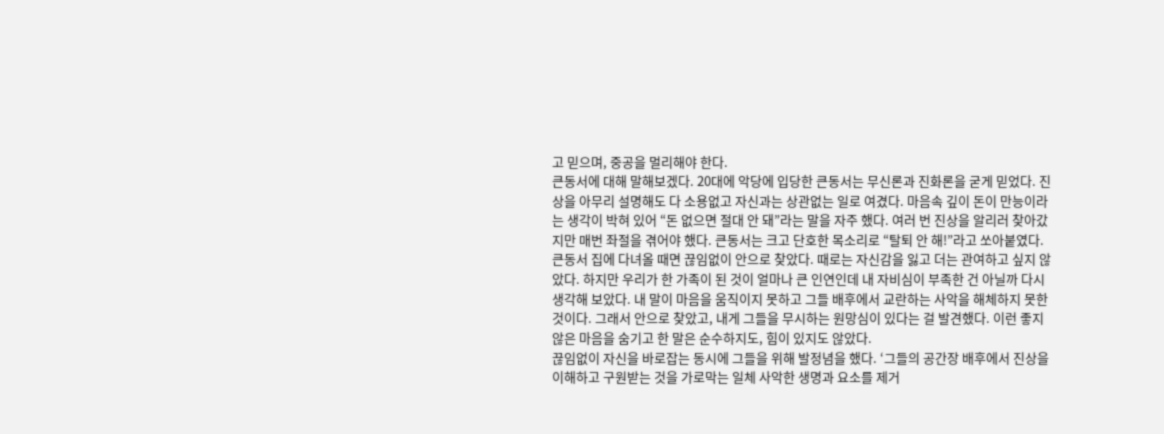고 믿으며, 중공을 멀리해야 한다.
큰동서에 대해 말해보겠다. 20대에 악당에 입당한 큰동서는 무신론과 진화론을 굳게 믿었다. 진상을 아무리 설명해도 다 소용없고 자신과는 상관없는 일로 여겼다. 마음속 깊이 돈이 만능이라는 생각이 박혀 있어 “돈 없으면 절대 안 돼”라는 말을 자주 했다. 여러 번 진상을 알리러 찾아갔지만 매번 좌절을 겪어야 했다. 큰동서는 크고 단호한 목소리로 “탈퇴 안 해!”라고 쏘아붙였다. 큰동서 집에 다녀올 때면 끊임없이 안으로 찾았다. 때로는 자신감을 잃고 더는 관여하고 싶지 않았다. 하지만 우리가 한 가족이 된 것이 얼마나 큰 인연인데 내 자비심이 부족한 건 아닐까 다시 생각해 보았다. 내 말이 마음을 움직이지 못하고 그들 배후에서 교란하는 사악을 해체하지 못한 것이다. 그래서 안으로 찾았고, 내게 그들을 무시하는 원망심이 있다는 걸 발견했다. 이런 좋지 않은 마음을 숨기고 한 말은 순수하지도, 힘이 있지도 않았다.
끊임없이 자신을 바로잡는 동시에 그들을 위해 발정념을 했다. ‘그들의 공간장 배후에서 진상을 이해하고 구원받는 것을 가로막는 일체 사악한 생명과 요소를 제거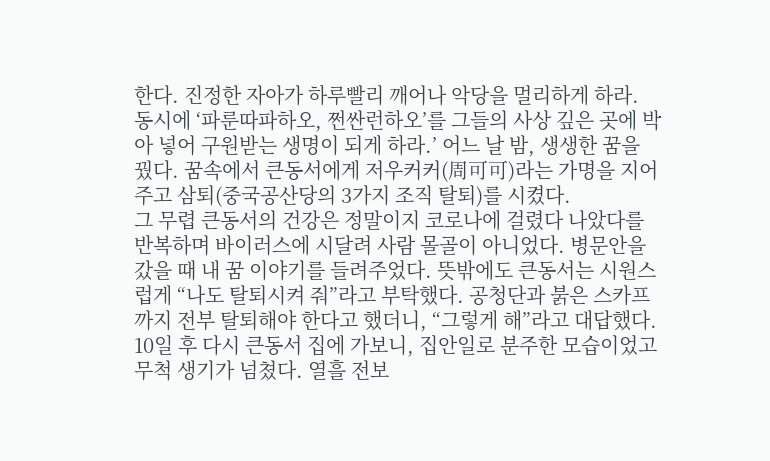한다. 진정한 자아가 하루빨리 깨어나 악당을 멀리하게 하라. 동시에 ‘파룬따파하오, 쩐싼런하오’를 그들의 사상 깊은 곳에 박아 넣어 구원받는 생명이 되게 하라.’ 어느 날 밤, 생생한 꿈을 꿨다. 꿈속에서 큰동서에게 저우커커(周可可)라는 가명을 지어주고 삼퇴(중국공산당의 3가지 조직 탈퇴)를 시켰다.
그 무렵 큰동서의 건강은 정말이지 코로나에 걸렸다 나았다를 반복하며 바이러스에 시달려 사람 몰골이 아니었다. 병문안을 갔을 때 내 꿈 이야기를 들려주었다. 뜻밖에도 큰동서는 시원스럽게 “나도 탈퇴시켜 줘”라고 부탁했다. 공청단과 붉은 스카프까지 전부 탈퇴해야 한다고 했더니, “그렇게 해”라고 대답했다. 10일 후 다시 큰동서 집에 가보니, 집안일로 분주한 모습이었고 무척 생기가 넘쳤다. 열흘 전보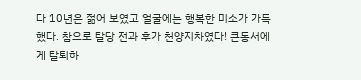다 10년은 젊어 보였고 얼굴에는 행복한 미소가 가득했다. 참으로 탈당 전과 후가 천양지차였다! 큰동서에게 탈퇴하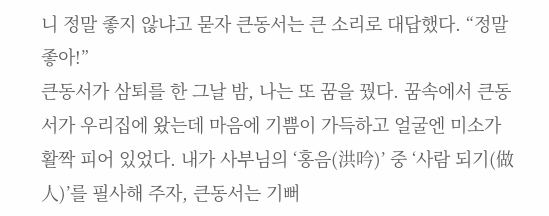니 정말 좋지 않냐고 묻자 큰동서는 큰 소리로 대답했다. “정말 좋아!”
큰동서가 삼퇴를 한 그날 밤, 나는 또 꿈을 꿨다. 꿈속에서 큰동서가 우리집에 왔는데 마음에 기쁨이 가득하고 얼굴엔 미소가 활짝 피어 있었다. 내가 사부님의 ‘홍음(洪吟)’ 중 ‘사람 되기(做人)’를 필사해 주자, 큰동서는 기뻐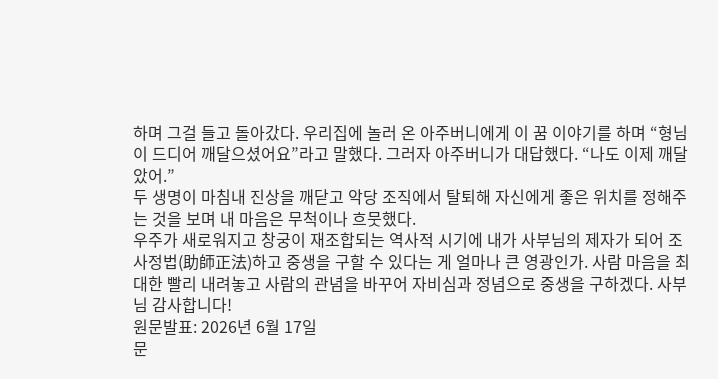하며 그걸 들고 돌아갔다. 우리집에 놀러 온 아주버니에게 이 꿈 이야기를 하며 “형님이 드디어 깨달으셨어요”라고 말했다. 그러자 아주버니가 대답했다. “나도 이제 깨달았어.”
두 생명이 마침내 진상을 깨닫고 악당 조직에서 탈퇴해 자신에게 좋은 위치를 정해주는 것을 보며 내 마음은 무척이나 흐뭇했다.
우주가 새로워지고 창궁이 재조합되는 역사적 시기에 내가 사부님의 제자가 되어 조사정법(助師正法)하고 중생을 구할 수 있다는 게 얼마나 큰 영광인가. 사람 마음을 최대한 빨리 내려놓고 사람의 관념을 바꾸어 자비심과 정념으로 중생을 구하겠다. 사부님 감사합니다!
원문발표: 2026년 6월 17일
문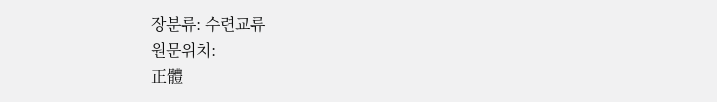장분류: 수련교류
원문위치:
正體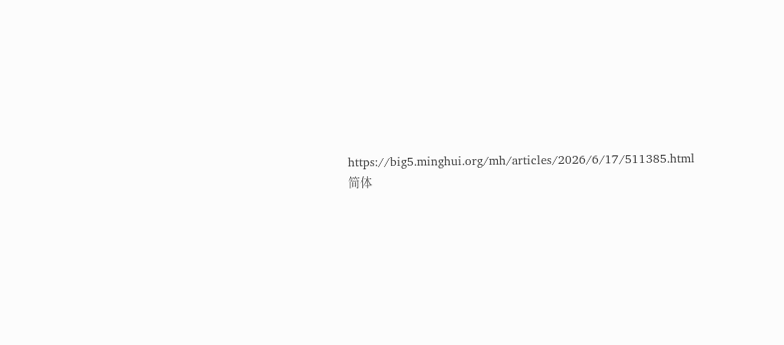https://big5.minghui.org/mh/articles/2026/6/17/511385.html
简体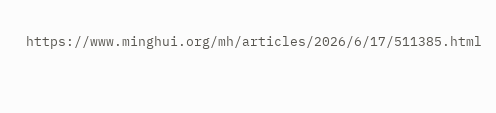https://www.minghui.org/mh/articles/2026/6/17/511385.html